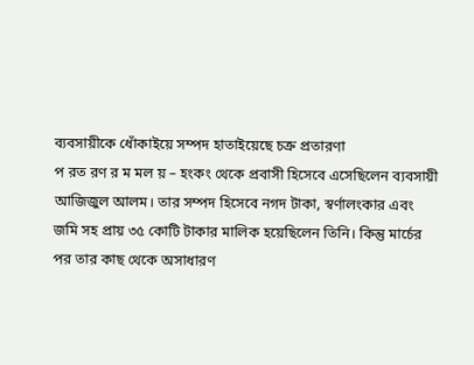ব্যবসায়ীকে ধোঁকাইয়ে সম্পদ হাতাইয়েছে চক্র প্রতারণা
প রত রণ র ম মল য় – হংকং থেকে প্রবাসী হিসেবে এসেছিলেন ব্যবসায়ী আজিজুল আলম। তার সম্পদ হিসেবে নগদ টাকা, স্বর্ণালংকার এবং জমি সহ প্রায় ৩৫ কোটি টাকার মালিক হয়েছিলেন তিনি। কিন্তু মার্চের পর তার কাছ থেকে অসাধারণ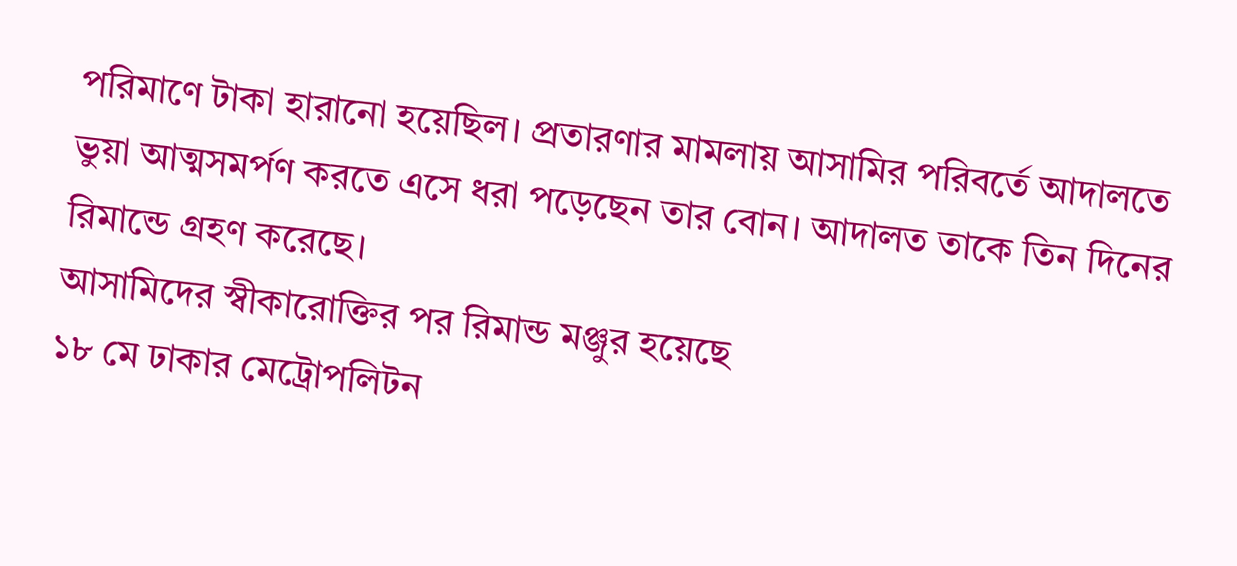পরিমাণে টাকা হারানো হয়েছিল। প্রতারণার মামলায় আসামির পরিবর্তে আদালতে ভুয়া আত্মসমর্পণ করতে এসে ধরা পড়েছেন তার বোন। আদালত তাকে তিন দিনের রিমান্ডে গ্রহণ করেছে।
আসামিদের স্বীকারোক্তির পর রিমান্ড মঞ্জুর হয়েছে
১৮ মে ঢাকার মেট্রোপলিটন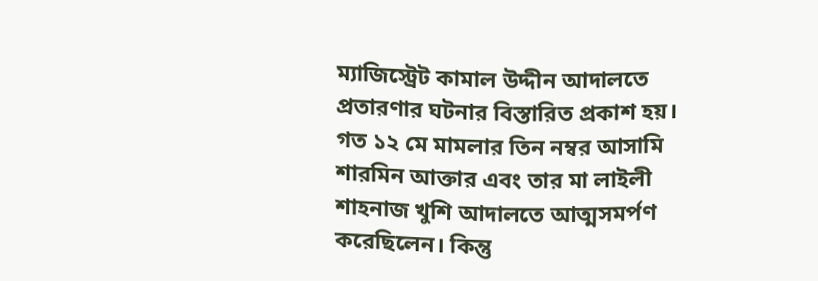ম্যাজিস্ট্রেট কামাল উদ্দীন আদালতে প্রতারণার ঘটনার বিস্তারিত প্রকাশ হয়। গত ১২ মে মামলার তিন নম্বর আসামি শারমিন আক্তার এবং তার মা লাইলী শাহনাজ খুশি আদালতে আত্মসমর্পণ করেছিলেন। কিন্তু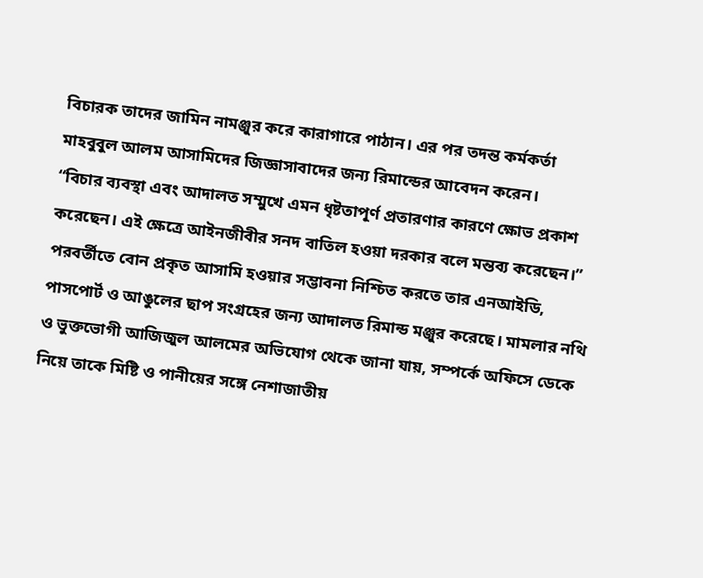বিচারক তাদের জামিন নামঞ্জুর করে কারাগারে পাঠান। এর পর তদন্ত কর্মকর্তা মাহবুবুল আলম আসামিদের জিজ্ঞাসাবাদের জন্য রিমান্ডের আবেদন করেন।
“বিচার ব্যবস্থা এবং আদালত সম্মুখে এমন ধৃষ্টতাপূর্ণ প্রতারণার কারণে ক্ষোভ প্রকাশ করেছেন। এই ক্ষেত্রে আইনজীবীর সনদ বাতিল হওয়া দরকার বলে মন্তব্য করেছেন।”
পরবর্তীতে বোন প্রকৃত আসামি হওয়ার সম্ভাবনা নিশ্চিত করতে তার এনআইডি, পাসপোর্ট ও আঙুলের ছাপ সংগ্রহের জন্য আদালত রিমান্ড মঞ্জুর করেছে। মামলার নথি ও ভুক্তভোগী আজিজুল আলমের অভিযোগ থেকে জানা যায়, সম্পর্কে অফিসে ডেকে নিয়ে তাকে মিষ্টি ও পানীয়ের সঙ্গে নেশাজাতীয়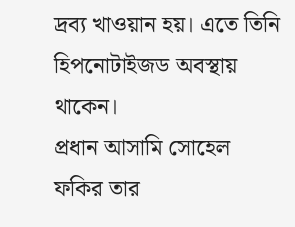দ্রব্য খাওয়ান হয়। এতে তিনি হিপনোটাইজড অবস্থায় থাকেন।
প্রধান আসামি সোহেল ফকির তার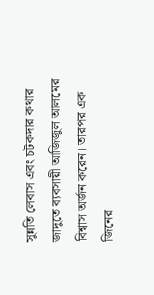সুন্নতি লেবাস এবং চটকদার কথার জাদুতে ব্যবসায়ী আজিজুল আলমের বিশ্বাস অর্জন করেন। তারপর এক জিনের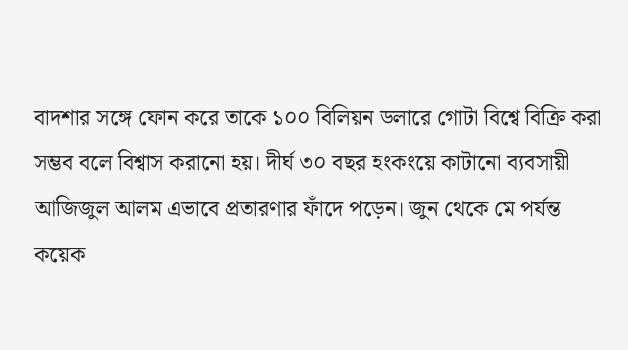বাদশার সঙ্গে ফোন করে তাকে ১০০ বিলিয়ন ডলারে গোটা বিশ্বে বিক্রি করা সম্ভব বলে বিশ্বাস করানো হয়। দীর্ঘ ৩০ বছর হংকংয়ে কাটানো ব্যবসায়ী আজিজুল আলম এভাবে প্রতারণার ফাঁদে পড়েন। জুন থেকে মে পর্যন্ত কয়েক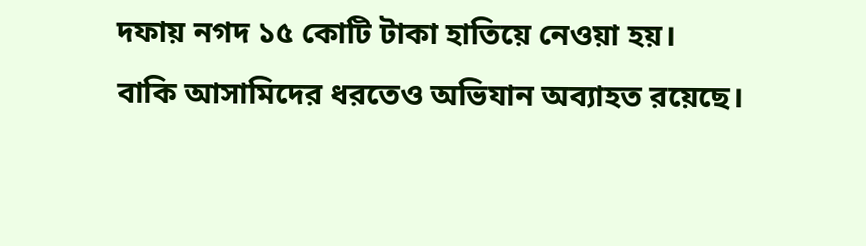দফায় নগদ ১৫ কোটি টাকা হাতিয়ে নেওয়া হয়।
বাকি আসামিদের ধরতেও অভিযান অব্যাহত রয়েছে।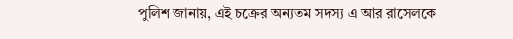পুলিশ জানায়, এই চক্রের অন্যতম সদস্য এ আর রাসেলকে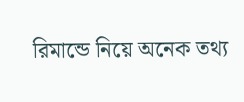রিমান্ডে নিয়ে অনেক তথ্য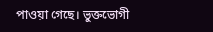পাওয়া গেছে। ভুক্তভোগী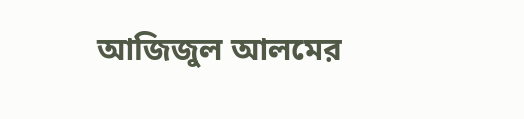আজিজুল আলমের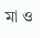মা ও